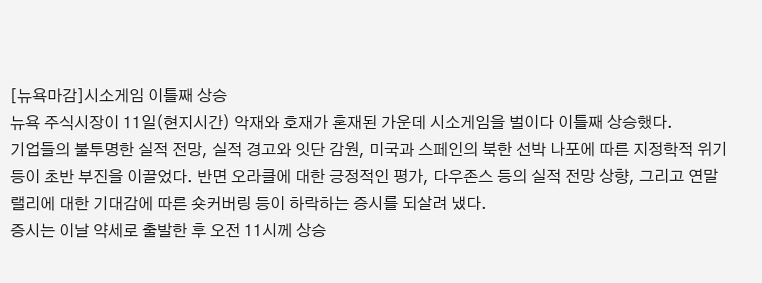[뉴욕마감]시소게임 이틀째 상승
뉴욕 주식시장이 11일(현지시간) 악재와 호재가 혼재된 가운데 시소게임을 벌이다 이틀째 상승했다.
기업들의 불투명한 실적 전망, 실적 경고와 잇단 감원, 미국과 스페인의 북한 선박 나포에 따른 지정학적 위기 등이 초반 부진을 이끌었다. 반면 오라클에 대한 긍정적인 평가, 다우존스 등의 실적 전망 상향, 그리고 연말 랠리에 대한 기대감에 따른 숏커버링 등이 하락하는 증시를 되살려 냈다.
증시는 이날 약세로 출발한 후 오전 11시께 상승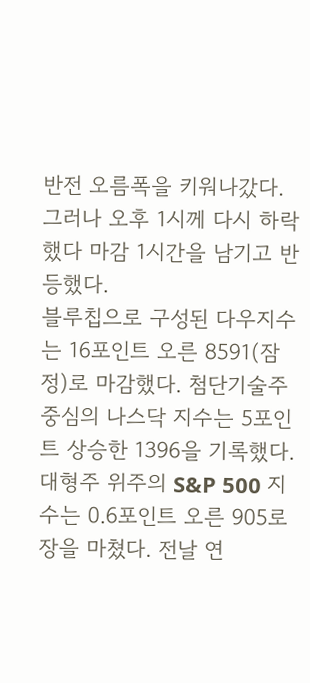반전 오름폭을 키워나갔다. 그러나 오후 1시께 다시 하락했다 마감 1시간을 남기고 반등했다.
블루칩으로 구성된 다우지수는 16포인트 오른 8591(잠정)로 마감했다. 첨단기술주 중심의 나스닥 지수는 5포인트 상승한 1396을 기록했다. 대형주 위주의 S&P 500 지수는 0.6포인트 오른 905로 장을 마쳤다. 전날 연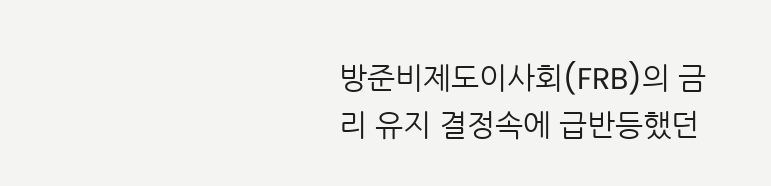방준비제도이사회(FRB)의 금리 유지 결정속에 급반등했던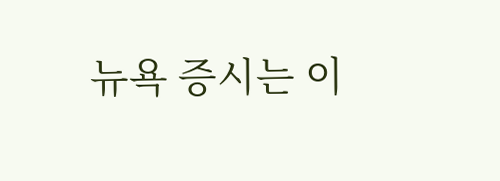뉴욕 증시는 이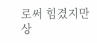로써 힘겼지만 상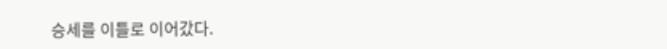승세를 이틀로 이어갔다.